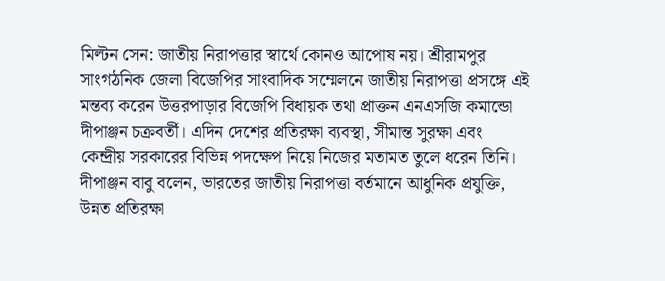মিল্টন সেন: জাতীয় নিরাপত্তার স্বার্থে কোনও আপোষ নয়। শ্রীরামপুর সাংগঠনিক জেলা বিজেপির সাংবাদিক সম্মেলনে জাতীয় নিরাপত্তা প্রসঙ্গে এই মন্তব্য করেন উত্তরপাড়ার বিজেপি বিধায়ক তথা প্রাক্তন এনএসজি কমান্ডো দীপাঞ্জন চক্রবর্তী। এদিন দেশের প্রতিরক্ষা ব্যবস্থা, সীমান্ত সুরক্ষা এবং কেন্দ্রীয় সরকারের বিভিন্ন পদক্ষেপ নিয়ে নিজের মতামত তুলে ধরেন তিনি। দীপাঞ্জন বাবু বলেন, ভারতের জাতীয় নিরাপত্তা বর্তমানে আধুনিক প্রযুক্তি, উন্নত প্রতিরক্ষা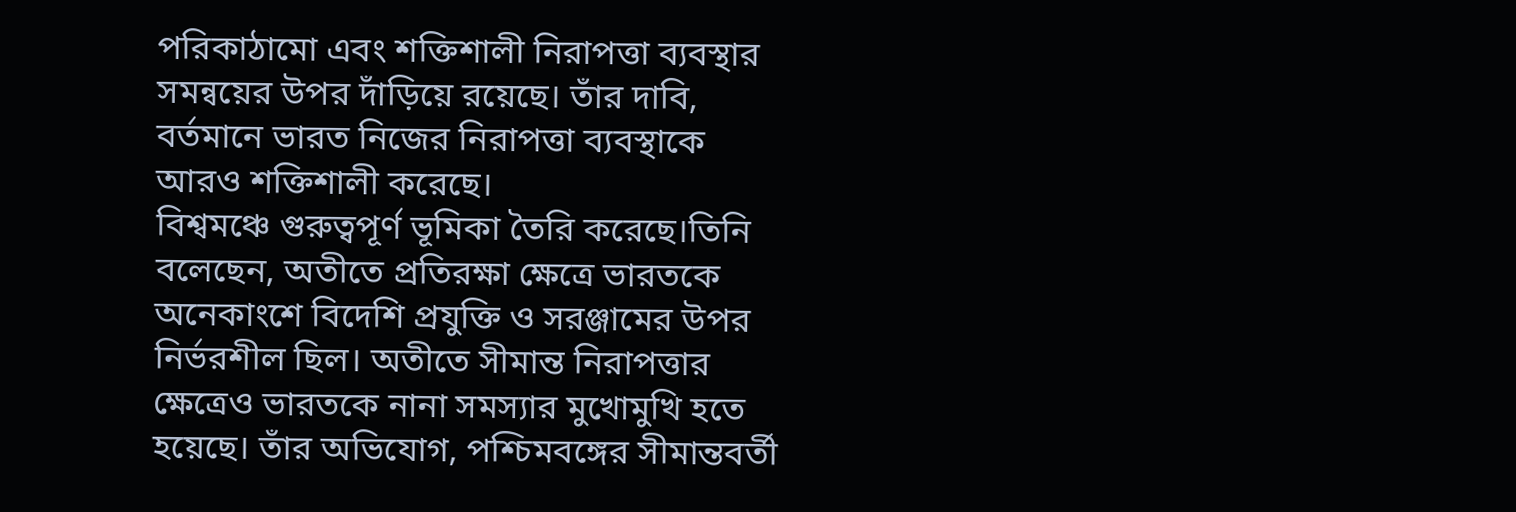পরিকাঠামো এবং শক্তিশালী নিরাপত্তা ব্যবস্থার সমন্বয়ের উপর দাঁড়িয়ে রয়েছে। তাঁর দাবি, বর্তমানে ভারত নিজের নিরাপত্তা ব্যবস্থাকে আরও শক্তিশালী করেছে।
বিশ্বমঞ্চে গুরুত্বপূর্ণ ভূমিকা তৈরি করেছে।তিনি বলেছেন, অতীতে প্রতিরক্ষা ক্ষেত্রে ভারতকে অনেকাংশে বিদেশি প্রযুক্তি ও সরঞ্জামের উপর নির্ভরশীল ছিল। অতীতে সীমান্ত নিরাপত্তার ক্ষেত্রেও ভারতকে নানা সমস্যার মুখোমুখি হতে হয়েছে। তাঁর অভিযোগ, পশ্চিমবঙ্গের সীমান্তবর্তী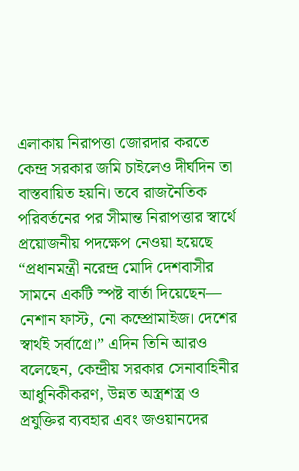এলাকায় নিরাপত্তা জোরদার করতে কেন্দ্র সরকার জমি চাইলেও দীর্ঘদিন তা বাস্তবায়িত হয়নি। তবে রাজনৈতিক পরিবর্তনের পর সীমান্ত নিরাপত্তার স্বার্থে প্রয়োজনীয় পদক্ষেপ নেওয়া হয়েছে “প্রধানমন্ত্রী নরেন্দ্র মোদি দেশবাসীর সামনে একটি স্পষ্ট বার্তা দিয়েছেন— নেশান ফাস্ট, নো কম্প্রোমাইজ। দেশের স্বার্থই সর্বাগ্রে।” এদিন তিনি আরও বলেছেন, কেন্দ্রীয় সরকার সেনাবাহিনীর আধুনিকীকরণ, উন্নত অস্ত্রশস্ত্র ও প্রযুক্তির ব্যবহার এবং জওয়ানদের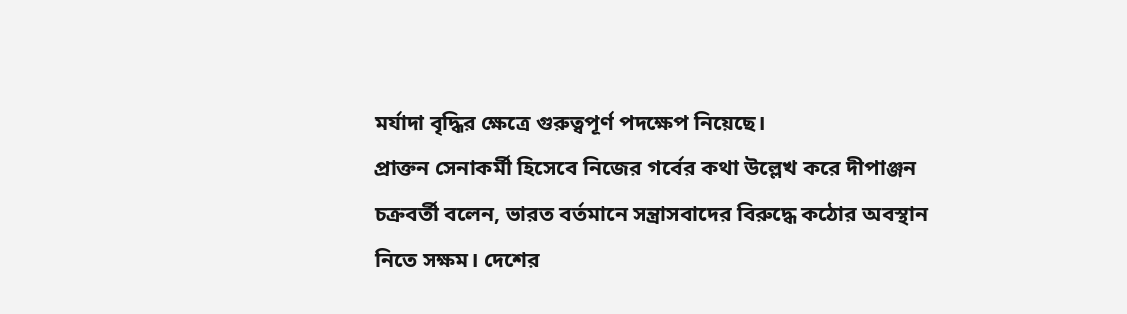মর্যাদা বৃদ্ধির ক্ষেত্রে গুরুত্বপূর্ণ পদক্ষেপ নিয়েছে।
প্রাক্তন সেনাকর্মী হিসেবে নিজের গর্বের কথা উল্লেখ করে দীপাঞ্জন চক্রবর্তী বলেন, ভারত বর্তমানে সন্ত্রাসবাদের বিরুদ্ধে কঠোর অবস্থান নিতে সক্ষম। দেশের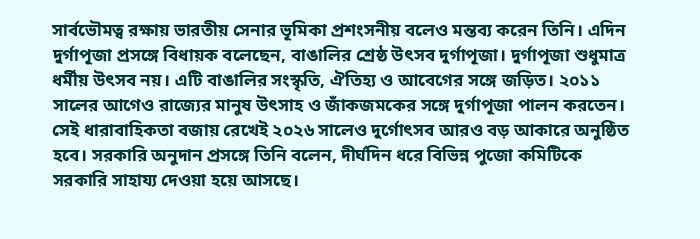সার্বভৌমত্ব রক্ষায় ভারতীয় সেনার ভূমিকা প্রশংসনীয় বলেও মন্তব্য করেন তিনি। এদিন দুর্গাপূজা প্রসঙ্গে বিধায়ক বলেছেন, বাঙালির শ্রেষ্ঠ উৎসব দুর্গাপূজা। দুর্গাপূজা শুধুমাত্র ধর্মীয় উৎসব নয়। এটি বাঙালির সংস্কৃতি, ঐতিহ্য ও আবেগের সঙ্গে জড়িত। ২০১১ সালের আগেও রাজ্যের মানুষ উৎসাহ ও জাঁকজমকের সঙ্গে দুর্গাপূজা পালন করতেন।
সেই ধারাবাহিকতা বজায় রেখেই ২০২৬ সালেও দুর্গোৎসব আরও বড় আকারে অনুষ্ঠিত হবে। সরকারি অনুদান প্রসঙ্গে তিনি বলেন, দীর্ঘদিন ধরে বিভিন্ন পুজো কমিটিকে সরকারি সাহায্য দেওয়া হয়ে আসছে।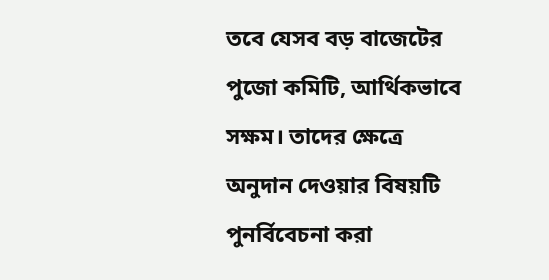তবে যেসব বড় বাজেটের পুজো কমিটি, আর্থিকভাবে সক্ষম। তাদের ক্ষেত্রে অনুদান দেওয়ার বিষয়টি পুনর্বিবেচনা করা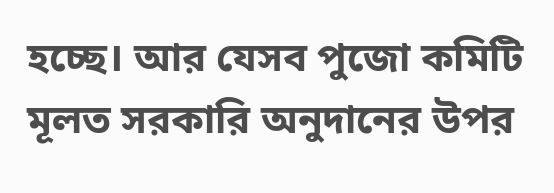হচ্ছে। আর যেসব পুজো কমিটি মূলত সরকারি অনুদানের উপর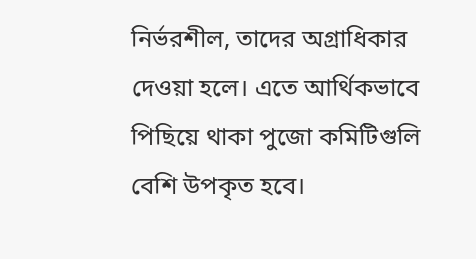নির্ভরশীল, তাদের অগ্রাধিকার দেওয়া হলে। এতে আর্থিকভাবে পিছিয়ে থাকা পুজো কমিটিগুলি বেশি উপকৃত হবে।